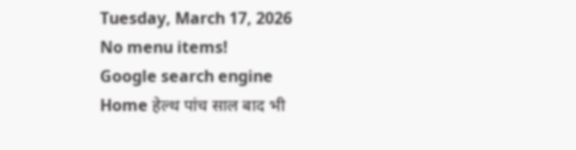Tuesday, March 17, 2026
No menu items!
Google search engine
Home हेल्थ पांच साल बाद भी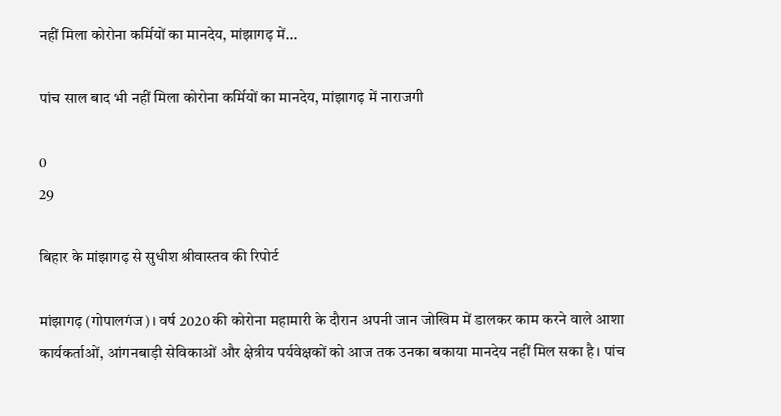नहीं मिला कोरोना कर्मियों का मानदेय, मांझागढ़ में...

पांच साल बाद भी नहीं मिला कोरोना कर्मियों का मानदेय, मांझागढ़ में नाराजगी

0
29

बिहार के मांझागढ़ से सुधीश श्रीवास्तव की रिपोर्ट

मांझागढ़ (गोपालगंज)। वर्ष 2020 की कोरोना महामारी के दौरान अपनी जान जोखिम में डालकर काम करने वाले आशा कार्यकर्ताओं, आंगनबाड़ी सेविकाओं और क्षेत्रीय पर्यवेक्षकों को आज तक उनका बकाया मानदेय नहीं मिल सका है। पांच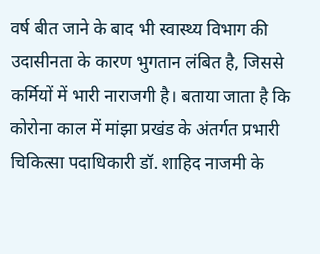वर्ष बीत जाने के बाद भी स्वास्थ्य विभाग की उदासीनता के कारण भुगतान लंबित है, जिससे कर्मियों में भारी नाराजगी है। बताया जाता है कि कोरोना काल में मांझा प्रखंड के अंतर्गत प्रभारी चिकित्सा पदाधिकारी डॉ. शाहिद नाजमी के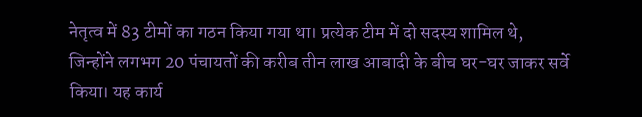नेतृत्व में 83 टीमों का गठन किया गया था। प्रत्येक टीम में दो सदस्य शामिल थे, जिन्होंने लगभग 20 पंचायतों की करीब तीन लाख आबादी के बीच घर-घर जाकर सर्वे किया। यह कार्य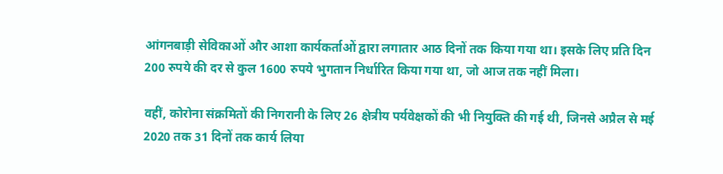आंगनबाड़ी सेविकाओं और आशा कार्यकर्ताओं द्वारा लगातार आठ दिनों तक किया गया था। इसके लिए प्रति दिन 200 रुपये की दर से कुल 1600 रुपये भुगतान निर्धारित किया गया था, जो आज तक नहीं मिला।

वहीं, कोरोना संक्रमितों की निगरानी के लिए 26 क्षेत्रीय पर्यवेक्षकों की भी नियुक्ति की गई थी, जिनसे अप्रैल से मई 2020 तक 31 दिनों तक कार्य लिया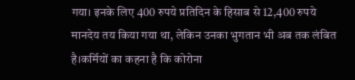गया। इनके लिए 400 रुपये प्रतिदिन के हिसाब से 12,400 रुपये मानदेय तय किया गया था, लेकिन उनका भुगतान भी अब तक लंबित है।कर्मियों का कहना है कि कोरोना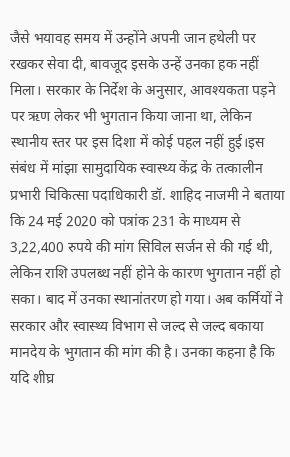जैसे भयावह समय में उन्होंने अपनी जान हथेली पर रखकर सेवा दी, बावजूद इसके उन्हें उनका हक नहीं मिला। सरकार के निर्देश के अनुसार, आवश्यकता पड़ने पर ऋण लेकर भी भुगतान किया जाना था, लेकिन स्थानीय स्तर पर इस दिशा में कोई पहल नहीं हुई।इस संबंध में मांझा सामुदायिक स्वास्थ्य केंद्र के तत्कालीन प्रभारी चिकित्सा पदाधिकारी डॉ. शाहिद नाजमी ने बताया कि 24 मई 2020 को पत्रांक 231 के माध्यम से 3,22,400 रुपये की मांग सिविल सर्जन से की गई थी, लेकिन राशि उपलब्ध नहीं होने के कारण भुगतान नहीं हो सका। बाद में उनका स्थानांतरण हो गया। अब कर्मियों ने सरकार और स्वास्थ्य विभाग से जल्द से जल्द बकाया मानदेय के भुगतान की मांग की है। उनका कहना है कि यदि शीघ्र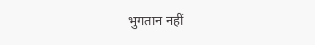भुगतान नहीं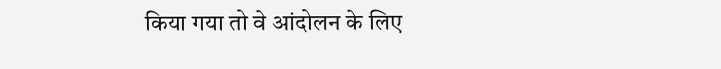किया गया तो वे आंदोलन के लिए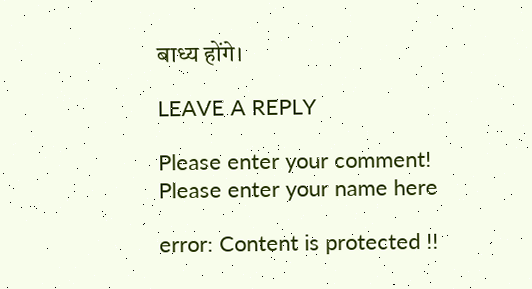बाध्य होंगे।

LEAVE A REPLY

Please enter your comment!
Please enter your name here

error: Content is protected !!